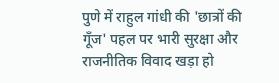पुणे में राहुल गांधी की 'छात्रों की गूँज' पहल पर भारी सुरक्षा और राजनीतिक विवाद खड़ा हो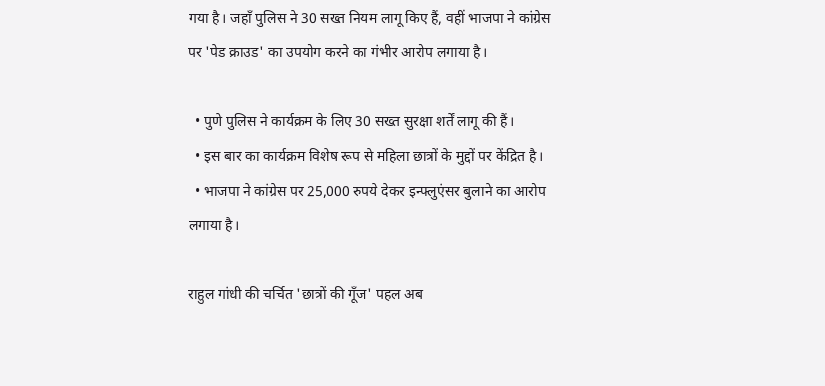गया है। जहाँ पुलिस ने 30 सख्त नियम लागू किए हैं, वहीं भाजपा ने कांग्रेस पर 'पेड क्राउड' का उपयोग करने का गंभीर आरोप लगाया है।

  • पुणे पुलिस ने कार्यक्रम के लिए 30 सख्त सुरक्षा शर्तें लागू की हैं।
  • इस बार का कार्यक्रम विशेष रूप से महिला छात्रों के मुद्दों पर केंद्रित है।
  • भाजपा ने कांग्रेस पर 25,000 रुपये देकर इन्फ्लुएंसर बुलाने का आरोप लगाया है।

राहुल गांधी की चर्चित 'छात्रों की गूँज' पहल अब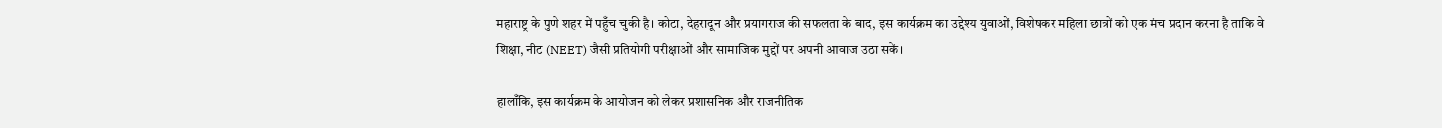महाराष्ट्र के पुणे शहर में पहुँच चुकी है। कोटा, देहरादून और प्रयागराज की सफलता के बाद, इस कार्यक्रम का उद्देश्य युवाओं, विशेषकर महिला छात्रों को एक मंच प्रदान करना है ताकि वे शिक्षा, नीट (NEET) जैसी प्रतियोगी परीक्षाओं और सामाजिक मुद्दों पर अपनी आवाज उठा सकें।

हालाँकि, इस कार्यक्रम के आयोजन को लेकर प्रशासनिक और राजनीतिक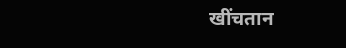खींचतान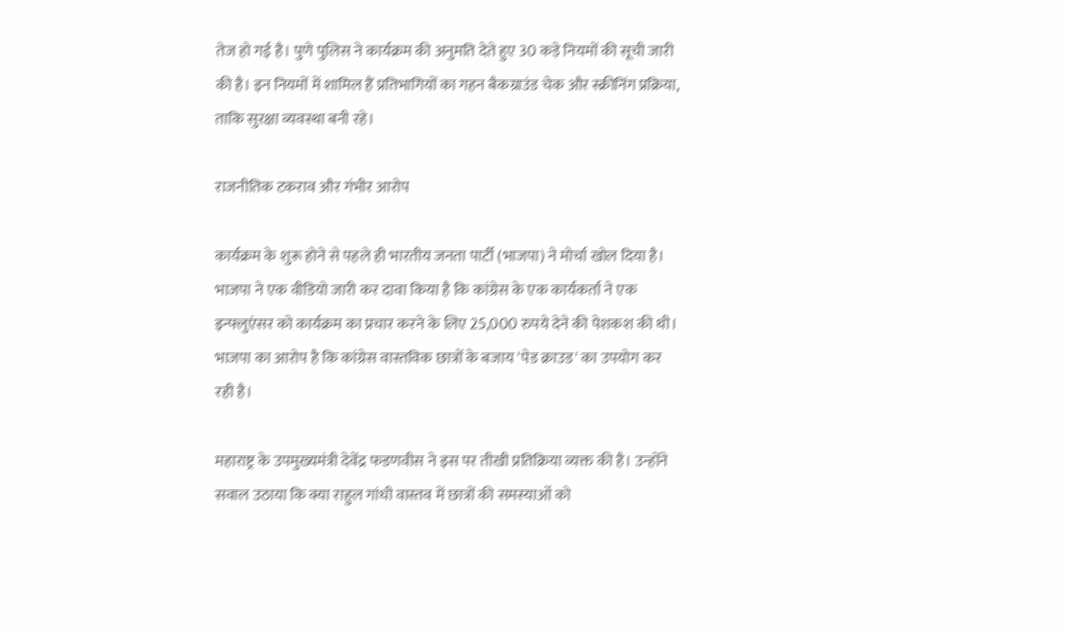तेज हो गई है। पुणे पुलिस ने कार्यक्रम की अनुमति देते हुए 30 कड़े नियमों की सूची जारी की है। इन नियमों में शामिल हैं प्रतिभागियों का गहन बैकग्राउंड चेक और स्क्रीनिंग प्रक्रिया, ताकि सुरक्षा व्यवस्था बनी रहे।

राजनीतिक टकराव और गंभीर आरोप

कार्यक्रम के शुरू होने से पहले ही भारतीय जनता पार्टी (भाजपा) ने मोर्चा खोल दिया है। भाजपा ने एक वीडियो जारी कर दावा किया है कि कांग्रेस के एक कार्यकर्ता ने एक इन्फ्लुएंसर को कार्यक्रम का प्रचार करने के लिए 25,000 रुपये देने की पेशकश की थी। भाजपा का आरोप है कि कांग्रेस वास्तविक छात्रों के बजाय 'पेड क्राउड' का उपयोग कर रही है।

महाराष्ट्र के उपमुख्यमंत्री देवेंद्र फडणवीस ने इस पर तीखी प्रतिक्रिया व्यक्त की है। उन्होंने सवाल उठाया कि क्या राहुल गांधी वास्तव में छात्रों की समस्याओं को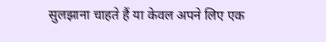सुलझाना चाहते हैं या केवल अपने लिए एक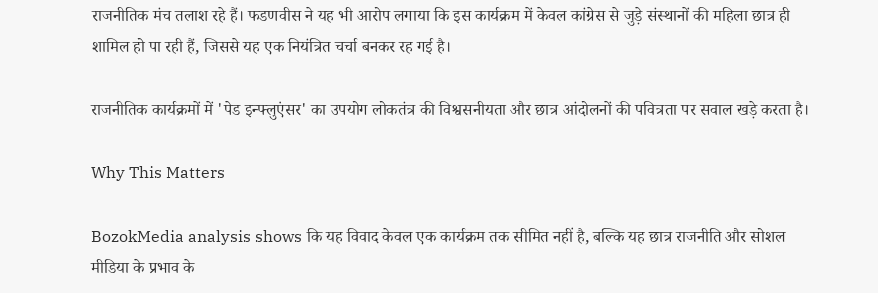राजनीतिक मंच तलाश रहे हैं। फडणवीस ने यह भी आरोप लगाया कि इस कार्यक्रम में केवल कांग्रेस से जुड़े संस्थानों की महिला छात्र ही शामिल हो पा रही हैं, जिससे यह एक नियंत्रित चर्चा बनकर रह गई है।

राजनीतिक कार्यक्रमों में 'पेड इन्फ्लुएंसर' का उपयोग लोकतंत्र की विश्वसनीयता और छात्र आंदोलनों की पवित्रता पर सवाल खड़े करता है।

Why This Matters

BozokMedia analysis shows कि यह विवाद केवल एक कार्यक्रम तक सीमित नहीं है, बल्कि यह छात्र राजनीति और सोशल मीडिया के प्रभाव के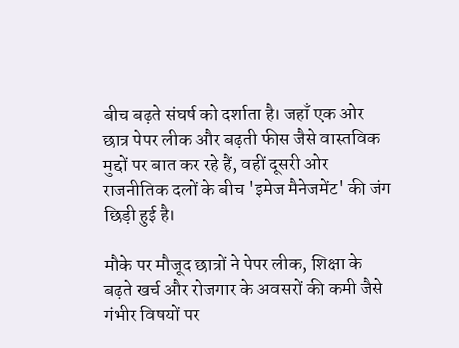बीच बढ़ते संघर्ष को दर्शाता है। जहाँ एक ओर छात्र पेपर लीक और बढ़ती फीस जैसे वास्तविक मुद्दों पर बात कर रहे हैं, वहीं दूसरी ओर राजनीतिक दलों के बीच 'इमेज मैनेजमेंट' की जंग छिड़ी हुई है।

मौके पर मौजूद छात्रों ने पेपर लीक, शिक्षा के बढ़ते खर्च और रोजगार के अवसरों की कमी जैसे गंभीर विषयों पर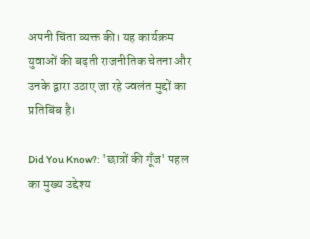अपनी चिंता व्यक्त की। यह कार्यक्रम युवाओं की बढ़ती राजनीतिक चेतना और उनके द्वारा उठाए जा रहे ज्वलंत मुद्दों का प्रतिबिंब है।

Did You Know?: 'छात्रों की गूँज' पहल का मुख्य उद्देश्य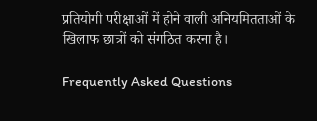प्रतियोगी परीक्षाओं में होने वाली अनियमितताओं के खिलाफ छात्रों को संगठित करना है।

Frequently Asked Questions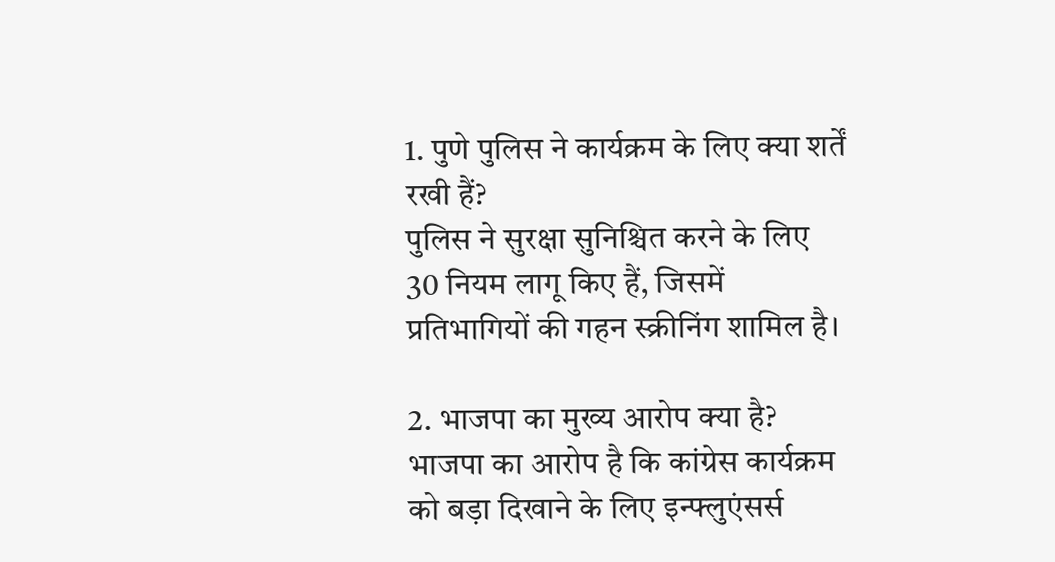1. पुणे पुलिस ने कार्यक्रम के लिए क्या शर्तें रखी हैं?
पुलिस ने सुरक्षा सुनिश्चित करने के लिए 30 नियम लागू किए हैं, जिसमें प्रतिभागियों की गहन स्क्रीनिंग शामिल है।

2. भाजपा का मुख्य आरोप क्या है?
भाजपा का आरोप है कि कांग्रेस कार्यक्रम को बड़ा दिखाने के लिए इन्फ्लुएंसर्स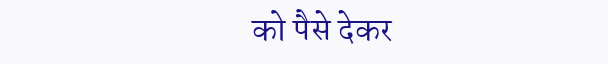को पैसे देकर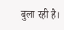बुला रही है।